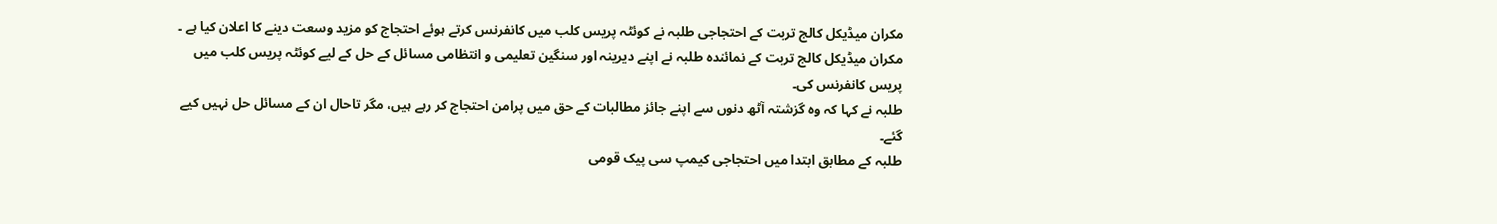مکران میڈیکل کالج تربت کے احتجاجی طلبہ نے کوئٹہ پریس کلب میں کانفرنس کرتے ہوئے احتجاج کو مزید وسعت دینے کا اعلان کیا ہے ۔
مکران میڈیکل کالج تربت کے نمائندہ طلبہ نے اپنے دیرینہ اور سنگین تعلیمی و انتظامی مسائل کے حل کے لیے کوئٹہ پریس کلب میں پریس کانفرنس کی۔
طلبہ نے کہا کہ وہ گزشتہ آٹھ دنوں سے اپنے جائز مطالبات کے حق میں پرامن احتجاج کر رہے ہیں، مگر تاحال ان کے مسائل حل نہیں کیے گئے۔
طلبہ کے مطابق ابتدا میں احتجاجی کیمپ سی پیک قومی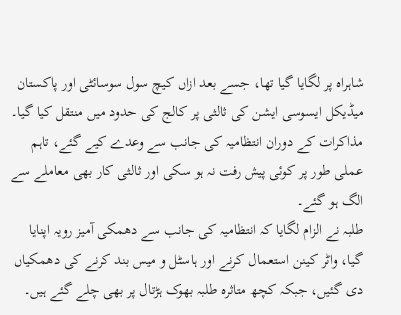شاہراہ پر لگایا گیا تھا، جسے بعد ازاں کیچ سول سوسائٹی اور پاکستان میڈیکل ایسوسی ایشن کی ثالثی پر کالج کی حدود میں منتقل کیا گیا۔ مذاکرات کے دوران انتظامیہ کی جانب سے وعدے کیے گئے، تاہم عملی طور پر کوئی پیش رفت نہ ہو سکی اور ثالثی کار بھی معاملے سے الگ ہو گئے۔
طلبہ نے الزام لگایا کہ انتظامیہ کی جانب سے دھمکی آمیز رویہ اپنایا گیا، واٹر کینن استعمال کرنے اور ہاسٹل و میس بند کرنے کی دھمکیاں دی گئیں، جبکہ کچھ متاثرہ طلبہ بھوک ہڑتال پر بھی چلے گئے ہیں۔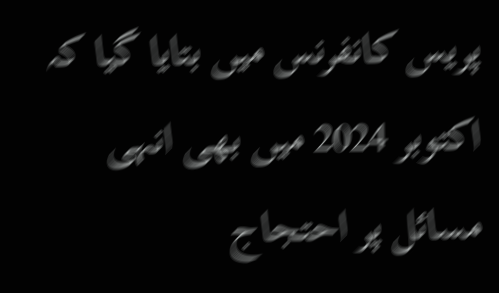پریس کانفرنس میں بتایا گیا کہ اکتوبر 2024 میں بھی انہی مسائل پر احتجاج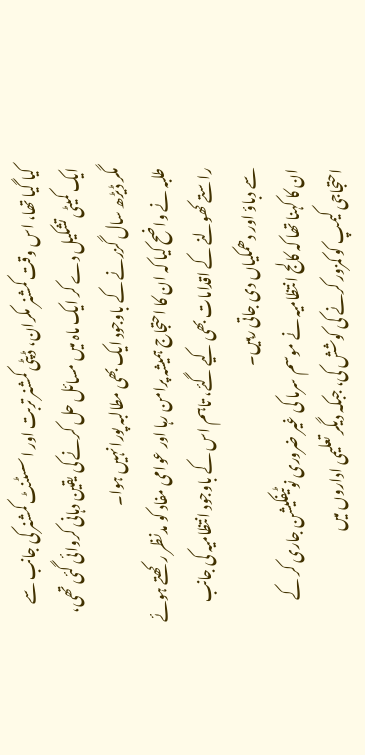کیا گیا تھا، اس وقت کمشنر مکران، ڈپٹی کمشنر تربت اور اسسٹنٹ کمشنر کی جانب سے ایک کمیٹی تشکیل دے کر ایک ماہ میں مسائل حل کرنے کی یقین دہانی کروائی گئی تھی، مگر ڈیڑھ سال گزرنے کے باوجود ایک بھی مطالبہ پورا نہیں ہوا۔
طلبہ نے واضح کیا کہ ان کا احتجاج ہمیشہ پرامن رہا اور عوامی مفاد کو مدنظر رکھتے ہوئے راستے کھولنے کے اقدامات بھی کیے گئے، تاہم اس کے باوجود انتظامیہ کی جانب سے دباؤ اور دھمکیاں دی جاتی رہیں۔
ان کا کہنا تھا کہ کالج انتظامیہ نے موسم سرما کی غیر ضروری نوٹیفکیشن جاری کر کے احتجاجی کیمپ کو کمزور کرنے کی کوشش کی، جبکہ دیگر تعلیمی اداروں میں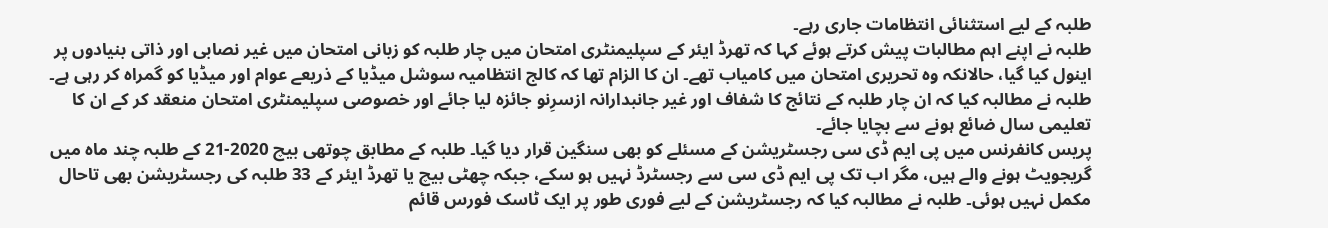طلبہ کے لیے استثنائی انتظامات جاری رہے۔
طلبہ نے اپنے اہم مطالبات پیش کرتے ہوئے کہا کہ تھرڈ ایئر کے سپلیمنٹری امتحان میں چار طلبہ کو زبانی امتحان میں غیر نصابی اور ذاتی بنیادوں پر اینول کیا گیا، حالانکہ وہ تحریری امتحان میں کامیاب تھے۔ ان کا الزام تھا کہ کالج انتظامیہ سوشل میڈیا کے ذریعے عوام اور میڈیا کو گمراہ کر رہی ہے۔
طلبہ نے مطالبہ کیا کہ ان چار طلبہ کے نتائج کا شفاف اور غیر جانبدارانہ ازسرِنو جائزہ لیا جائے اور خصوصی سپلیمنٹری امتحان منعقد کر کے ان کا تعلیمی سال ضائع ہونے سے بچایا جائے۔
پریس کانفرنس میں پی ایم ڈی سی رجسٹریشن کے مسئلے کو بھی سنگین قرار دیا گیا۔ طلبہ کے مطابق چوتھی بیچ 2020-21 کے طلبہ چند ماہ میں گریجویٹ ہونے والے ہیں، مگر اب تک پی ایم ڈی سی سے رجسٹرڈ نہیں ہو سکے، جبکہ چھٹی بیچ یا تھرڈ ایئر کے 33 طلبہ کی رجسٹریشن بھی تاحال مکمل نہیں ہوئی۔ طلبہ نے مطالبہ کیا کہ رجسٹریشن کے لیے فوری طور پر ایک ٹاسک فورس قائم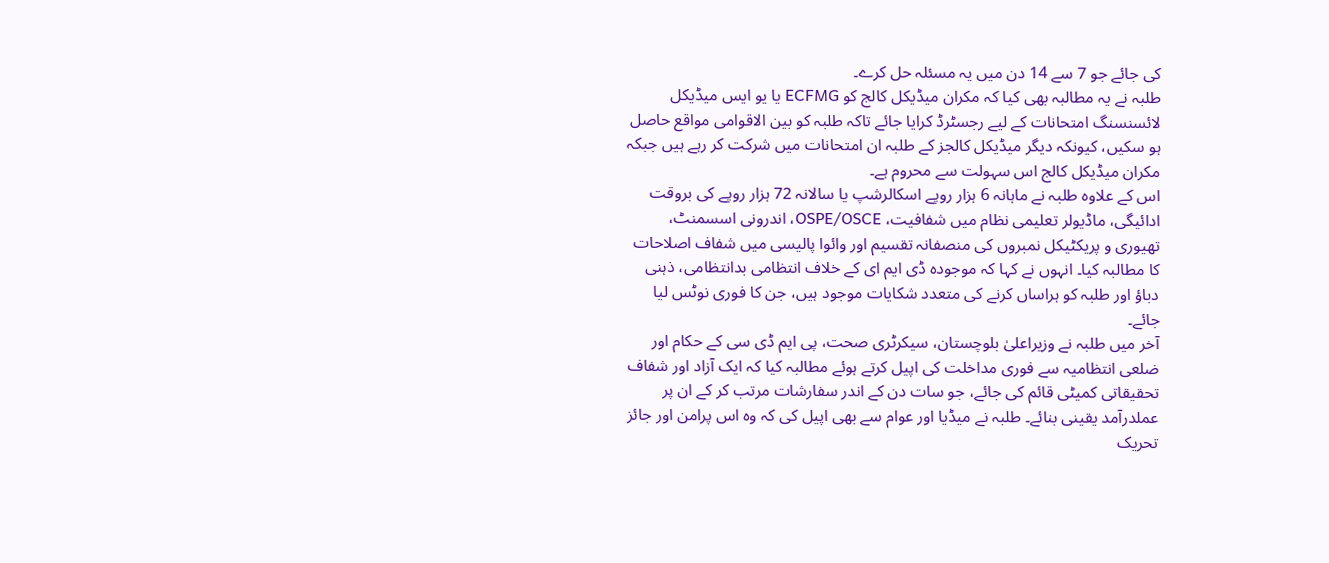کی جائے جو 7 سے 14 دن میں یہ مسئلہ حل کرے۔
طلبہ نے یہ مطالبہ بھی کیا کہ مکران میڈیکل کالج کو ECFMG یا یو ایس میڈیکل لائسنسنگ امتحانات کے لیے رجسٹرڈ کرایا جائے تاکہ طلبہ کو بین الاقوامی مواقع حاصل ہو سکیں، کیونکہ دیگر میڈیکل کالجز کے طلبہ ان امتحانات میں شرکت کر رہے ہیں جبکہ مکران میڈیکل کالج اس سہولت سے محروم ہے۔
اس کے علاوہ طلبہ نے ماہانہ 6 ہزار روپے اسکالرشپ یا سالانہ 72 ہزار روپے کی بروقت ادائیگی، ماڈیولر تعلیمی نظام میں شفافیت، OSPE/OSCE، اندرونی اسسمنٹ، تھیوری و پریکٹیکل نمبروں کی منصفانہ تقسیم اور وائوا پالیسی میں شفاف اصلاحات کا مطالبہ کیا۔ انہوں نے کہا کہ موجودہ ڈی ایم ای کے خلاف انتظامی بدانتظامی، ذہنی دباؤ اور طلبہ کو ہراساں کرنے کی متعدد شکایات موجود ہیں، جن کا فوری نوٹس لیا جائے۔
آخر میں طلبہ نے وزیراعلیٰ بلوچستان، سیکرٹری صحت، پی ایم ڈی سی کے حکام اور ضلعی انتظامیہ سے فوری مداخلت کی اپیل کرتے ہوئے مطالبہ کیا کہ ایک آزاد اور شفاف تحقیقاتی کمیٹی قائم کی جائے، جو سات دن کے اندر سفارشات مرتب کر کے ان پر عملدرآمد یقینی بنائے۔ طلبہ نے میڈیا اور عوام سے بھی اپیل کی کہ وہ اس پرامن اور جائز تحریک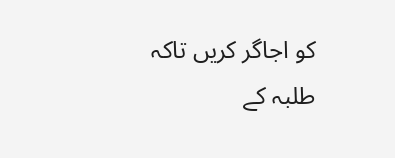کو اجاگر کریں تاکہ طلبہ کے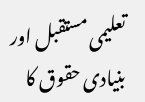تعلیمی مستقبل اور بنیادی حقوق کا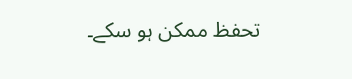تحفظ ممکن ہو سکے۔